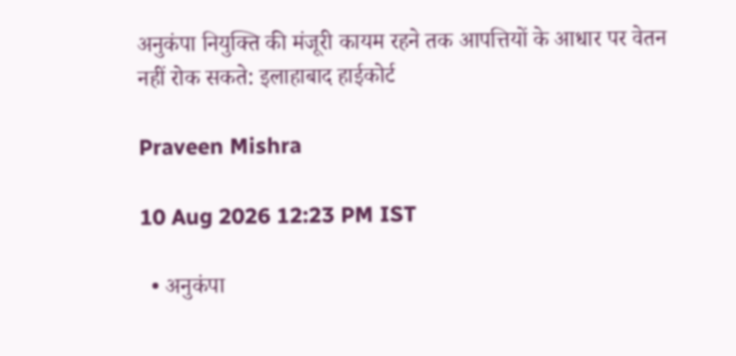अनुकंपा नियुक्ति की मंजूरी कायम रहने तक आपत्तियों के आधार पर वेतन नहीं रोक सकते: इलाहाबाद हाईकोर्ट

Praveen Mishra

10 Aug 2026 12:23 PM IST

  • अनुकंपा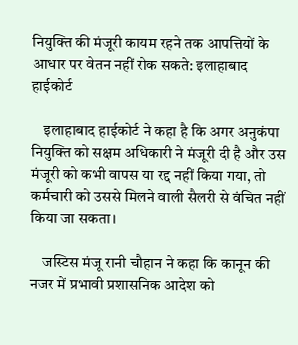नियुक्ति की मंजूरी कायम रहने तक आपत्तियों के आधार पर वेतन नहीं रोक सकते: इलाहाबाद हाईकोर्ट

    इलाहाबाद हाईकोर्ट ने कहा है कि अगर अनुकंपा नियुक्ति को सक्षम अधिकारी ने मंजूरी दी है और उस मंजूरी को कभी वापस या रद्द नहीं किया गया, तो कर्मचारी को उससे मिलने वाली सैलरी से वंचित नहीं किया जा सकता।

    जस्टिस मंजू रानी चौहान ने कहा कि कानून की नजर में प्रभावी प्रशासनिक आदेश को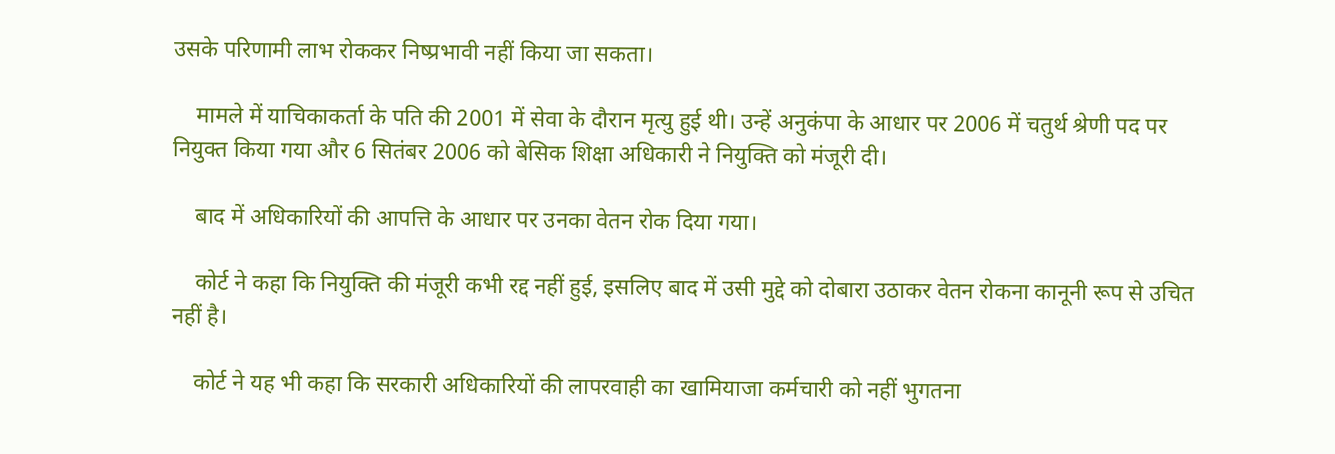उसके परिणामी लाभ रोककर निष्प्रभावी नहीं किया जा सकता।

    मामले में याचिकाकर्ता के पति की 2001 में सेवा के दौरान मृत्यु हुई थी। उन्हें अनुकंपा के आधार पर 2006 में चतुर्थ श्रेणी पद पर नियुक्त किया गया और 6 सितंबर 2006 को बेसिक शिक्षा अधिकारी ने नियुक्ति को मंजूरी दी।

    बाद में अधिकारियों की आपत्ति के आधार पर उनका वेतन रोक दिया गया।

    कोर्ट ने कहा कि नियुक्ति की मंजूरी कभी रद्द नहीं हुई, इसलिए बाद में उसी मुद्दे को दोबारा उठाकर वेतन रोकना कानूनी रूप से उचित नहीं है।

    कोर्ट ने यह भी कहा कि सरकारी अधिकारियों की लापरवाही का खामियाजा कर्मचारी को नहीं भुगतना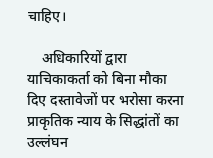चाहिए।

    अधिकारियों द्वारा याचिकाकर्ता को बिना मौका दिए दस्तावेजों पर भरोसा करना प्राकृतिक न्याय के सिद्धांतों का उल्लंघन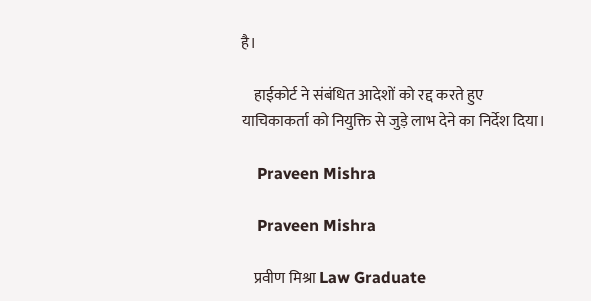है।

    हाईकोर्ट ने संबंधित आदेशों को रद्द करते हुए याचिकाकर्ता को नियुक्ति से जुड़े लाभ देने का निर्देश दिया।

    Praveen Mishra

    Praveen Mishra

    प्रवीण मिश्रा Law Graduate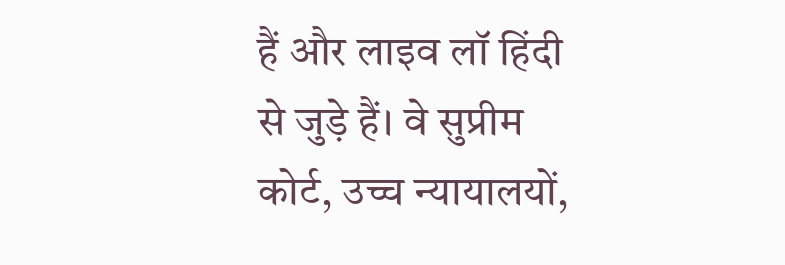हैं और लाइव लॉ हिंदी से जुड़े हैं। वे सुप्रीम कोर्ट, उच्च न्यायालयों,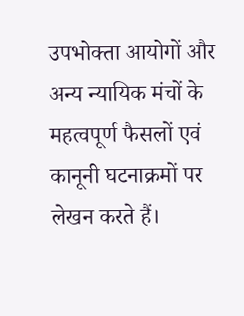उपभोक्ता आयोगों और अन्य न्यायिक मंचों के महत्वपूर्ण फैसलों एवं कानूनी घटनाक्रमों पर लेखन करते हैं।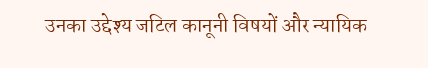उनका उद्देश्य जटिल कानूनी विषयों और न्यायिक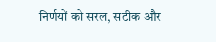निर्णयों को सरल, सटीक और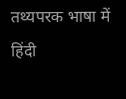तथ्यपरक भाषा में हिंदी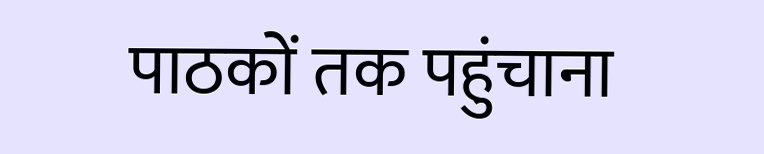पाठकों तक पहुंचाना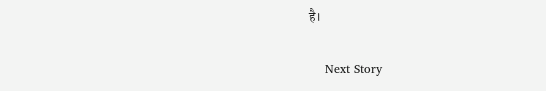है।

    Next Story